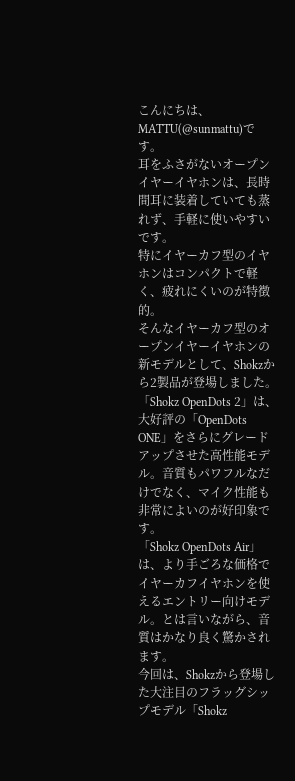こんにちは、MATTU(@sunmattu)です。
耳をふさがないオープンイヤーイヤホンは、長時間耳に装着していても蒸れず、手軽に使いやすいです。
特にイヤーカフ型のイヤホンはコンパクトで軽く、疲れにくいのが特徴的。
そんなイヤーカフ型のオープンイヤーイヤホンの新モデルとして、Shokzから2製品が登場しました。
「Shokz OpenDots 2」は、大好評の「OpenDots ONE」をさらにグレードアップさせた高性能モデル。音質もパワフルなだけでなく、マイク性能も非常によいのが好印象です。
「Shokz OpenDots Air」は、より手ごろな価格でイヤーカフイヤホンを使えるエントリー向けモデル。とは言いながら、音質はかなり良く驚かされます。
今回は、Shokzから登場した大注目のフラッグシップモデル「Shokz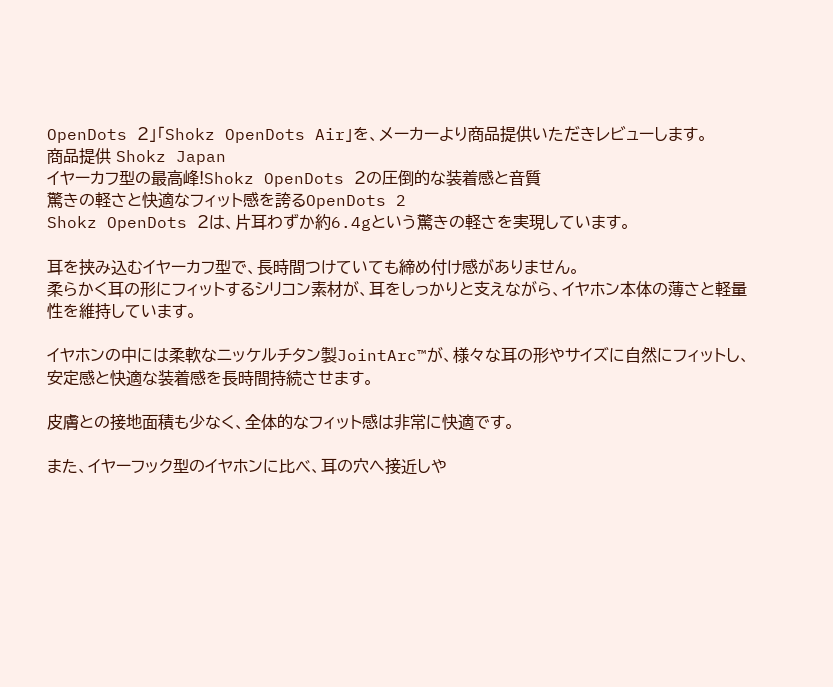OpenDots 2」「Shokz OpenDots Air」を、メーカーより商品提供いただきレビューします。
商品提供 Shokz Japan
イヤーカフ型の最高峰!Shokz OpenDots 2の圧倒的な装着感と音質
驚きの軽さと快適なフィット感を誇るOpenDots 2
Shokz OpenDots 2は、片耳わずか約6.4gという驚きの軽さを実現しています。

耳を挟み込むイヤーカフ型で、長時間つけていても締め付け感がありません。
柔らかく耳の形にフィットするシリコン素材が、耳をしっかりと支えながら、イヤホン本体の薄さと軽量性を維持しています。

イヤホンの中には柔軟なニッケルチタン製JointArc™が、様々な耳の形やサイズに自然にフィットし、安定感と快適な装着感を長時間持続させます。

皮膚との接地面積も少なく、全体的なフィット感は非常に快適です。

また、イヤーフック型のイヤホンに比べ、耳の穴へ接近しや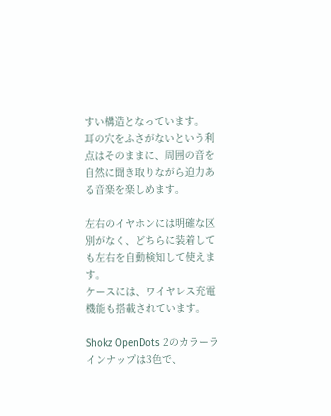すい構造となっています。
耳の穴をふさがないという利点はそのままに、周囲の音を自然に聞き取りながら迫力ある音楽を楽しめます。

左右のイヤホンには明確な区別がなく、どちらに装着しても左右を自動検知して使えます。
ケースには、ワイヤレス充電機能も搭載されています。

Shokz OpenDots 2のカラーラインナップは3色で、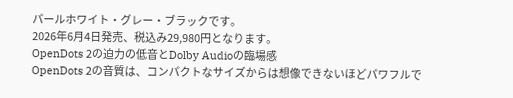パールホワイト・グレー・ブラックです。
2026年6月4日発売、税込み29,980円となります。
OpenDots 2の迫力の低音とDolby Audioの臨場感
OpenDots 2の音質は、コンパクトなサイズからは想像できないほどパワフルで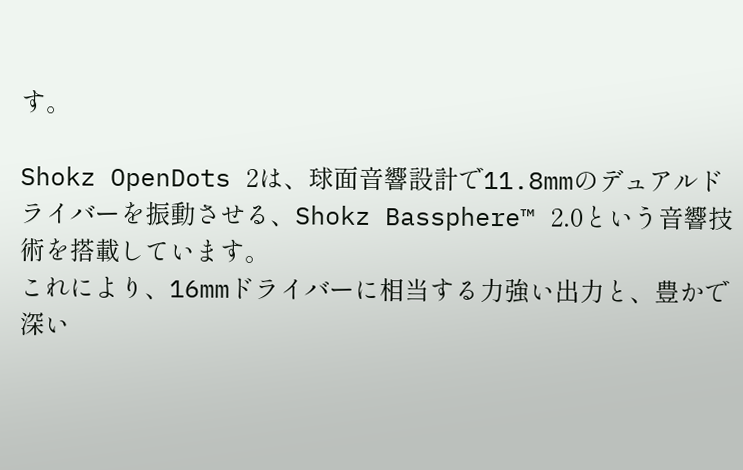す。

Shokz OpenDots 2は、球面音響設計で11.8mmのデュアルドライバーを振動させる、Shokz Bassphere™ 2.0という音響技術を搭載しています。
これにより、16mmドライバーに相当する力強い出力と、豊かで深い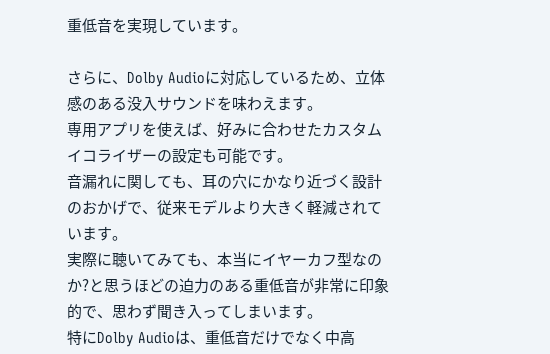重低音を実現しています。

さらに、Dolby Audioに対応しているため、立体感のある没入サウンドを味わえます。
専用アプリを使えば、好みに合わせたカスタムイコライザーの設定も可能です。
音漏れに関しても、耳の穴にかなり近づく設計のおかげで、従来モデルより大きく軽減されています。
実際に聴いてみても、本当にイヤーカフ型なのか?と思うほどの迫力のある重低音が非常に印象的で、思わず聞き入ってしまいます。
特にDolby Audioは、重低音だけでなく中高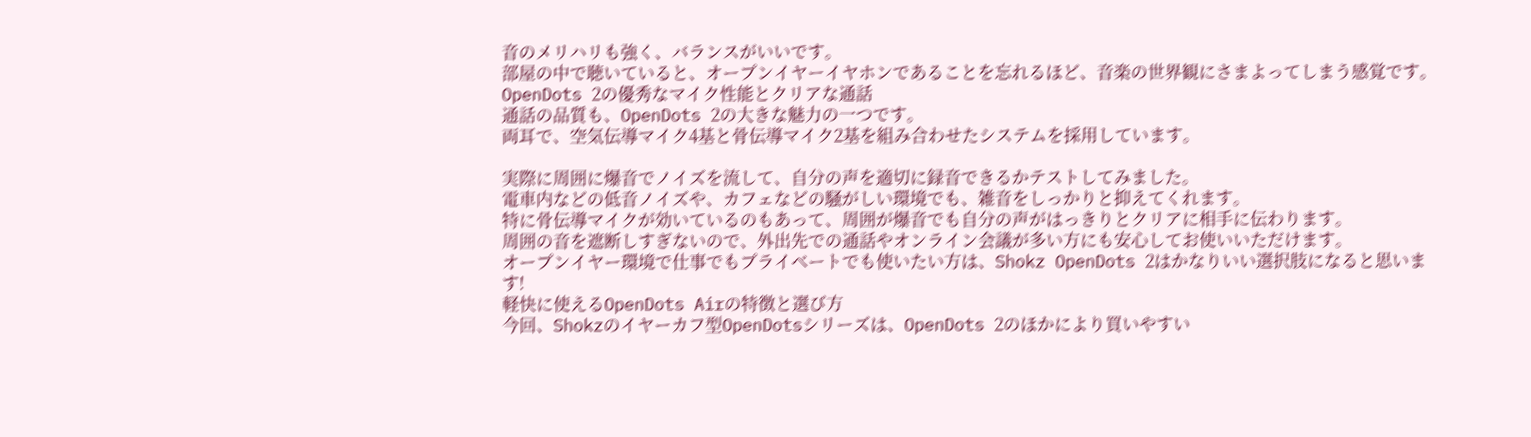音のメリハリも強く、バランスがいいです。
部屋の中で聴いていると、オープンイヤーイヤホンであることを忘れるほど、音楽の世界観にさまよってしまう感覚です。
OpenDots 2の優秀なマイク性能とクリアな通話
通話の品質も、OpenDots 2の大きな魅力の一つです。
両耳で、空気伝導マイク4基と骨伝導マイク2基を組み合わせたシステムを採用しています。

実際に周囲に爆音でノイズを流して、自分の声を適切に録音できるかテストしてみました。
電車内などの低音ノイズや、カフェなどの騒がしい環境でも、雑音をしっかりと抑えてくれます。
特に骨伝導マイクが効いているのもあって、周囲が爆音でも自分の声がはっきりとクリアに相手に伝わります。
周囲の音を遮断しすぎないので、外出先での通話やオンライン会議が多い方にも安心してお使いいただけます。
オープンイヤー環境で仕事でもプライベートでも使いたい方は、Shokz OpenDots 2はかなりいい選択肢になると思います!
軽快に使えるOpenDots Airの特徴と選び方
今回、Shokzのイヤーカフ型OpenDotsシリーズは、OpenDots 2のほかにより買いやすい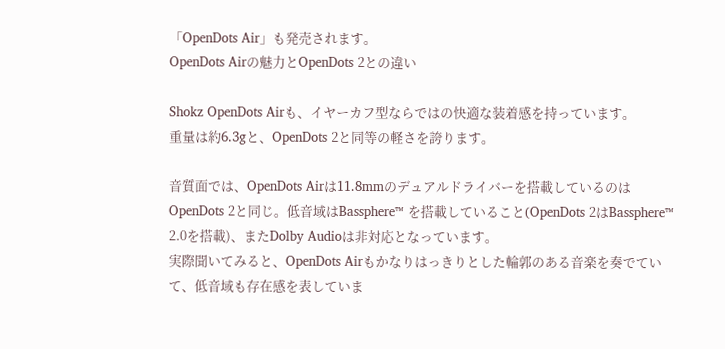「OpenDots Air」も発売されます。
OpenDots Airの魅力とOpenDots 2との違い

Shokz OpenDots Airも、イヤーカフ型ならではの快適な装着感を持っています。
重量は約6.3gと、OpenDots 2と同等の軽さを誇ります。

音質面では、OpenDots Airは11.8mmのデュアルドライバーを搭載しているのはOpenDots 2と同じ。低音域はBassphere™ を搭載していること(OpenDots 2はBassphere™ 2.0を搭載)、またDolby Audioは非対応となっています。
実際聞いてみると、OpenDots Airもかなりはっきりとした輪郭のある音楽を奏でていて、低音域も存在感を表していま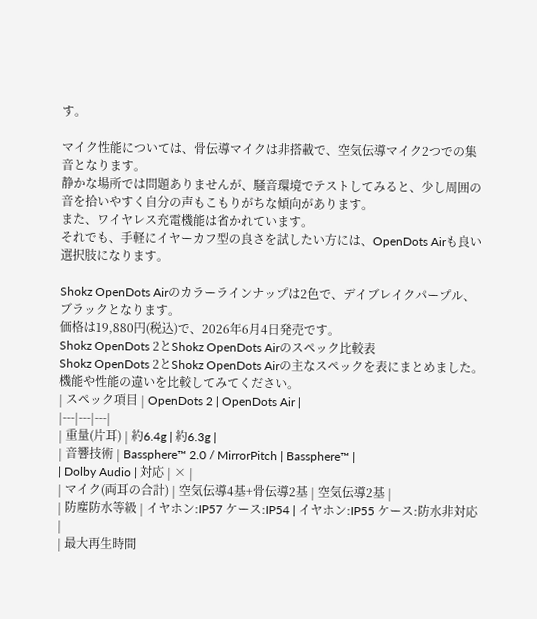す。

マイク性能については、骨伝導マイクは非搭載で、空気伝導マイク2つでの集音となります。
静かな場所では問題ありませんが、騒音環境でテストしてみると、少し周囲の音を拾いやすく自分の声もこもりがちな傾向があります。
また、ワイヤレス充電機能は省かれています。
それでも、手軽にイヤーカフ型の良さを試したい方には、OpenDots Airも良い選択肢になります。

Shokz OpenDots Airのカラーラインナップは2色で、デイブレイクパープル、ブラックとなります。
価格は19,880円(税込)で、2026年6月4日発売です。
Shokz OpenDots 2とShokz OpenDots Airのスペック比較表
Shokz OpenDots 2とShokz OpenDots Airの主なスペックを表にまとめました。
機能や性能の違いを比較してみてください。
| スペック項目 | OpenDots 2 | OpenDots Air |
|---|---|---|
| 重量(片耳) | 約6.4g | 約6.3g |
| 音響技術 | Bassphere™ 2.0 / MirrorPitch | Bassphere™ |
| Dolby Audio | 対応 | × |
| マイク(両耳の合計) | 空気伝導4基+骨伝導2基 | 空気伝導2基 |
| 防塵防水等級 | イヤホン:IP57 ケース:IP54 | イヤホン:IP55 ケース:防水非対応 |
| 最大再生時間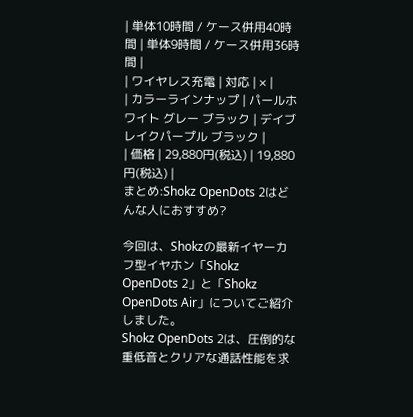| 単体10時間 / ケース併用40時間 | 単体9時間 / ケース併用36時間 |
| ワイヤレス充電 | 対応 | × |
| カラーラインナップ | パールホワイト グレー ブラック | デイブレイクパープル ブラック |
| 価格 | 29,880円(税込) | 19,880円(税込) |
まとめ:Shokz OpenDots 2はどんな人におすすめ?

今回は、Shokzの最新イヤーカフ型イヤホン「Shokz OpenDots 2」と「Shokz OpenDots Air」についてご紹介しました。
Shokz OpenDots 2は、圧倒的な重低音とクリアな通話性能を求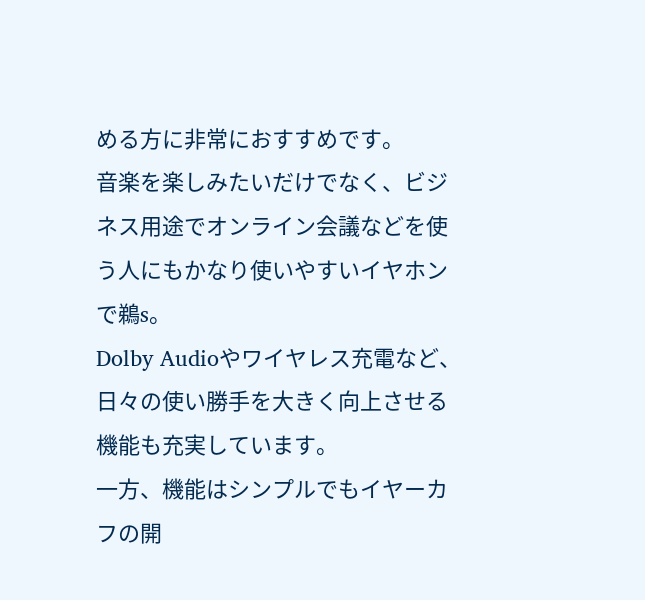める方に非常におすすめです。
音楽を楽しみたいだけでなく、ビジネス用途でオンライン会議などを使う人にもかなり使いやすいイヤホンで鵜s。
Dolby Audioやワイヤレス充電など、日々の使い勝手を大きく向上させる機能も充実しています。
一方、機能はシンプルでもイヤーカフの開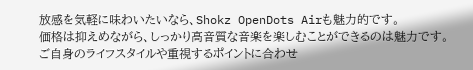放感を気軽に味わいたいなら、Shokz OpenDots Airも魅力的です。
価格は抑えめながら、しっかり高音質な音楽を楽しむことができるのは魅力です。
ご自身のライフスタイルや重視するポイントに合わせ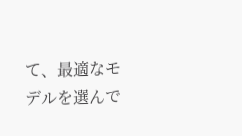て、最適なモデルを選んで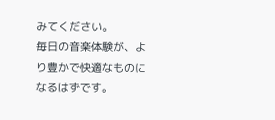みてください。
毎日の音楽体験が、より豊かで快適なものになるはずです。